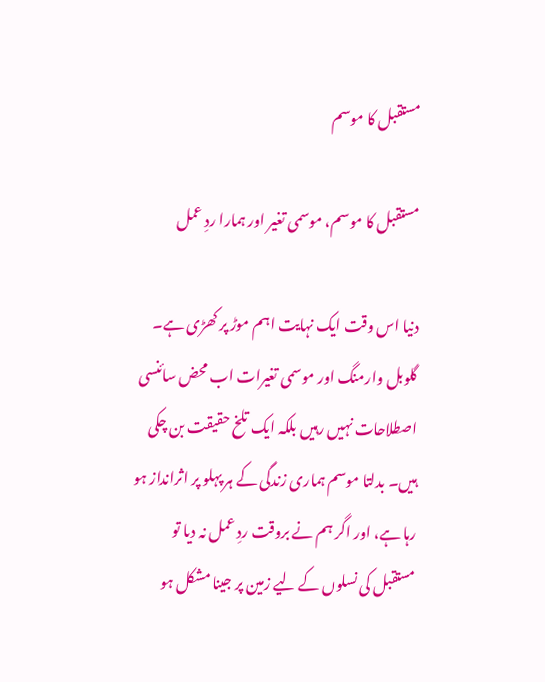مستقبل کا موسم

مستقبل کا موسم، موسمی تغیر اور ہمارا ردِ عمل

دنیا اس وقت ایک نہایت اہم موڑ پر کھڑی ہے۔ گلوبل وارمنگ اور موسمی تغیرات اب محض سائنسی اصطلاحات نہیں رہیں بلکہ ایک تلخ حقیقت بن چکی ہیں۔ بدلتا موسم ہماری زندگی کے ہر پہلو پر اثرانداز ہو رہا ہے، اور اگر ہم نے بروقت ردِ عمل نہ دیا تو مستقبل کی نسلوں کے لیے زمین پر جینا مشکل ہو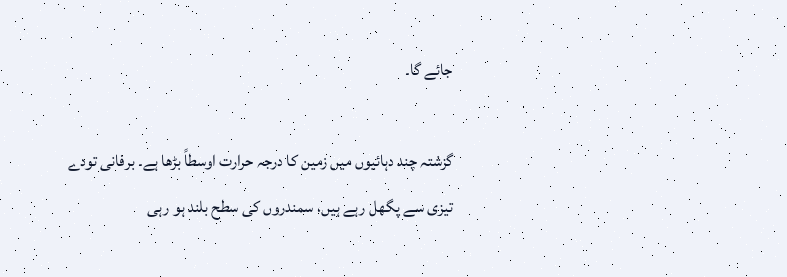جائے گا۔

گزشتہ چند دہائیوں میں زمین کا درجہ حرارت اوسطاً بڑھا ہے۔ برفانی تودے تیزی سے پگھل رہے ہیں، سمندروں کی سطح بلند ہو رہی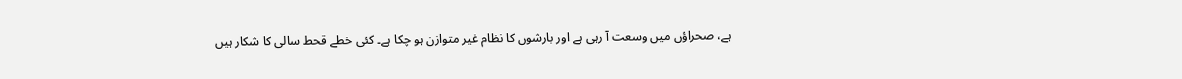ہے، صحراؤں میں وسعت آ رہی ہے اور بارشوں کا نظام غیر متوازن ہو چکا ہے۔ کئی خطے قحط سالی کا شکار ہیں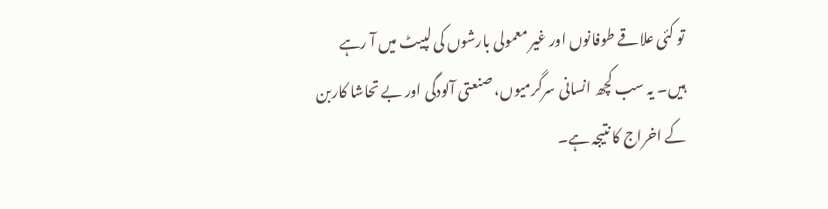تو کئی علاقے طوفانوں اور غیر معمولی بارشوں کی لپیٹ میں آ رہے ہیں۔ یہ سب کچھ انسانی سرگرمیوں، صنعتی آلودگی اور بے تحاشا کاربن کے اخراج کا نتیجہ ہے۔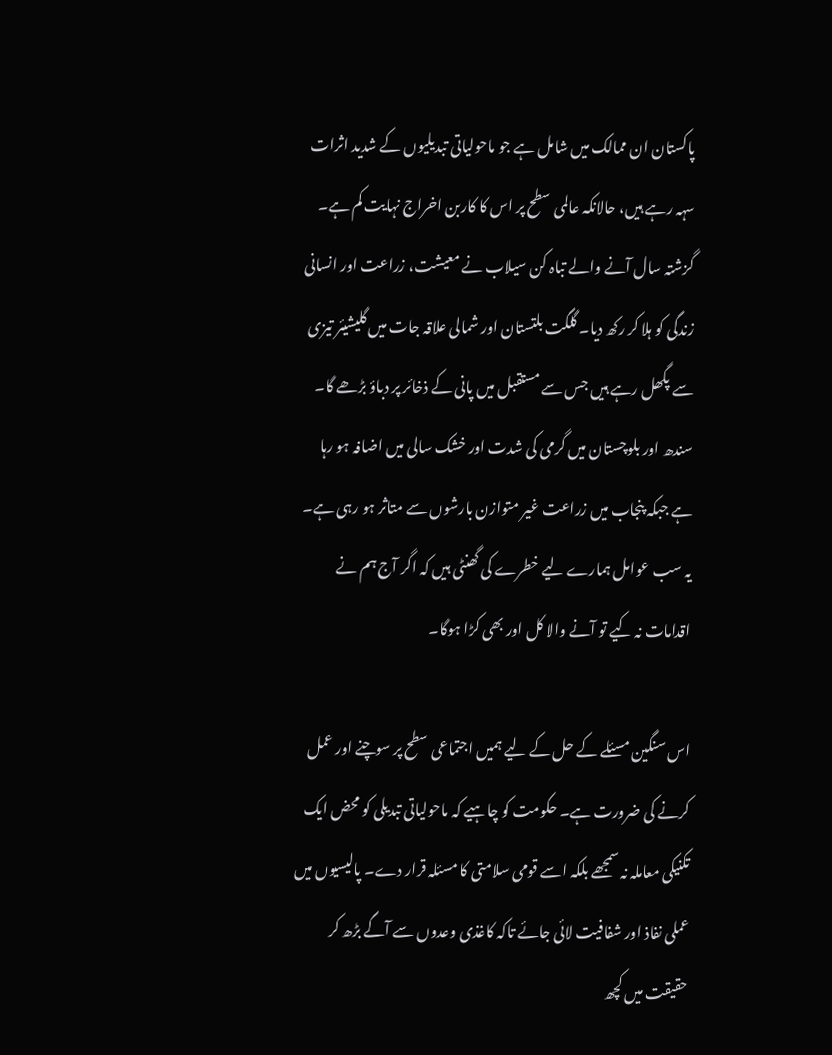پاکستان ان ممالک میں شامل ہے جو ماحولیاتی تبدیلیوں کے شدید اثرات سہہ رہے ہیں، حالانکہ عالمی سطح پر اس کا کاربن اخراج نہایت کم ہے۔ گزشتہ سال آنے والے تباہ کن سیلاب نے معیشت، زراعت اور انسانی زندگی کو ہلا کر رکھ دیا۔ گلگت بلتستان اور شمالی علاقہ جات میں گلیشیئر تیزی سے پگھل رہے ہیں جس سے مستقبل میں پانی کے ذخائر پر دباؤ بڑھے گا۔ سندھ اور بلوچستان میں گرمی کی شدت اور خشک سالی میں اضافہ ہو رہا ہے جبکہ پنجاب میں زراعت غیر متوازن بارشوں سے متاثر ہو رہی ہے۔ یہ سب عوامل ہمارے لیے خطرے کی گھنٹی ہیں کہ اگر آج ہم نے اقدامات نہ کیے تو آنے والا کل اور بھی کڑا ہوگا۔

اس سنگین مسئلے کے حل کے لیے ہمیں اجتماعی سطح پر سوچنے اور عمل کرنے کی ضرورت ہے۔ حکومت کو چاہیے کہ ماحولیاتی تبدیلی کو محض ایک تکنیکی معاملہ نہ سمجھے بلکہ اسے قومی سلامتی کا مسئلہ قرار دے۔ پالیسیوں میں عملی نفاذ اور شفافیت لائی جائے تاکہ کاغذی وعدوں سے آگے بڑھ کر حقیقت میں کچھ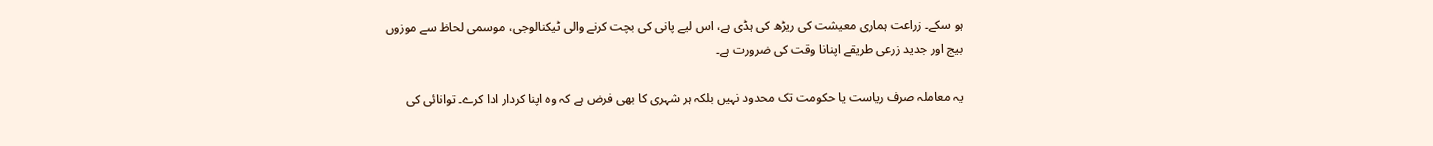ہو سکے۔ زراعت ہماری معیشت کی ریڑھ کی ہڈی ہے، اس لیے پانی کی بچت کرنے والی ٹیکنالوجی، موسمی لحاظ سے موزوں بیج اور جدید زرعی طریقے اپنانا وقت کی ضرورت ہے۔

یہ معاملہ صرف ریاست یا حکومت تک محدود نہیں بلکہ ہر شہری کا بھی فرض ہے کہ وہ اپنا کردار ادا کرے۔ توانائی کی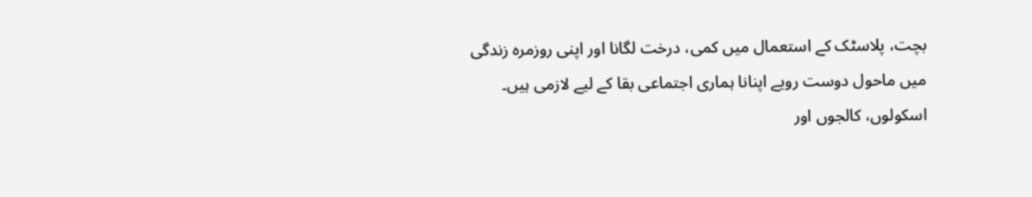بچت، پلاسٹک کے استعمال میں کمی، درخت لگانا اور اپنی روزمرہ زندگی میں ماحول دوست رویے اپنانا ہماری اجتماعی بقا کے لیے لازمی ہیں۔ اسکولوں، کالجوں اور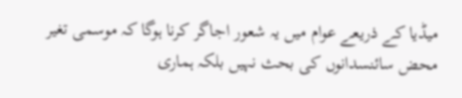میڈیا کے ذریعے عوام میں یہ شعور اجاگر کرنا ہوگا کہ موسمی تغیر محض سائنسدانوں کی بحث نہیں بلکہ ہماری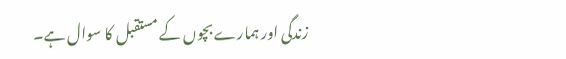زندگی اور ہمارے بچوں کے مستقبل کا سوال ہے۔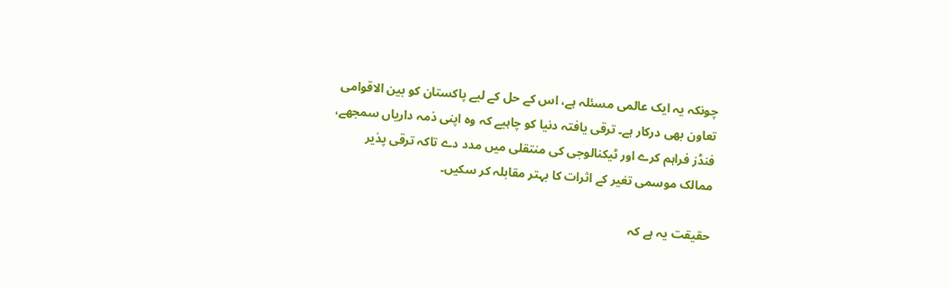چونکہ یہ ایک عالمی مسئلہ ہے، اس کے حل کے لیے پاکستان کو بین الاقوامی تعاون بھی درکار ہے۔ ترقی یافتہ دنیا کو چاہیے کہ وہ اپنی ذمہ داریاں سمجھے، فنڈز فراہم کرے اور ٹیکنالوجی کی منتقلی میں مدد دے تاکہ ترقی پذیر ممالک موسمی تغیر کے اثرات کا بہتر مقابلہ کر سکیں۔

حقیقت یہ ہے کہ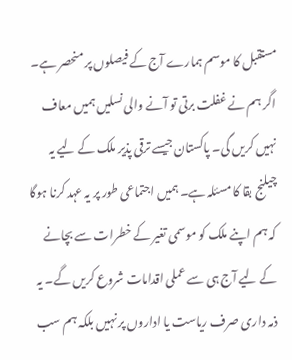مستقبل کا موسم ہمارے آج کے فیصلوں پر منحصر ہے۔ اگر ہم نے غفلت برتی تو آنے والی نسلیں ہمیں معاف نہیں کریں گی۔ پاکستان جیسے ترقی پذیر ملک کے لیے یہ چیلنج بقا کا مسئلہ ہے۔ ہمیں اجتماعی طور پر یہ عہد کرنا ہوگا کہ ہم اپنے ملک کو موسمی تغیر کے خطرات سے بچانے کے لیے آج ہی سے عملی اقدامات شروع کریں گے۔ یہ ذمہ داری صرف ریاست یا اداروں پر نہیں بلکہ ہم سب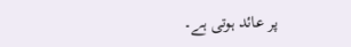پر عائد ہوتی ہے۔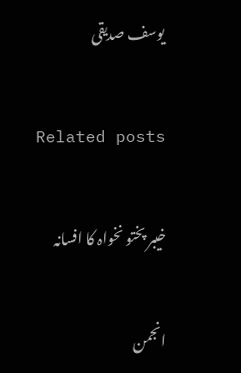یوسف صدیقی

Related posts

خیبر پختو نخواہ کا افسانہ

انجمن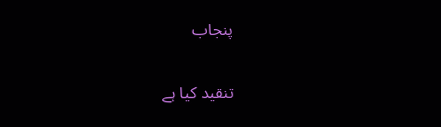پنجاب

تنقید کیا ہے